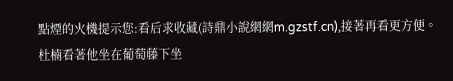點煙的火機提示您:看后求收藏(詩鼎小說網網m.gzstf.cn),接著再看更方便。
杜楠看著他坐在葡萄藤下坐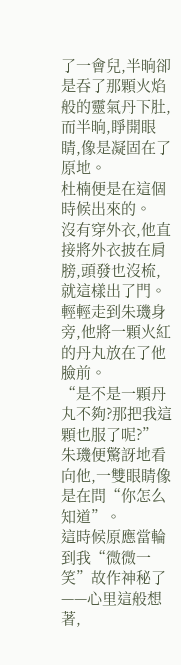了一會兒,半晌卻是吞了那顆火焰般的靈氣丹下肚,而半晌,睜開眼睛,像是凝固在了原地。
杜楠便是在這個時候出來的。
沒有穿外衣,他直接將外衣披在肩膀,頭發也沒梳,就這樣出了門。輕輕走到朱璣身旁,他將一顆火紅的丹丸放在了他臉前。
“是不是一顆丹丸不夠?那把我這顆也服了呢?”
朱璣便驚訝地看向他,一雙眼睛像是在問“你怎么知道”。
這時候原應當輪到我“微微一笑”故作神秘了——心里這般想著,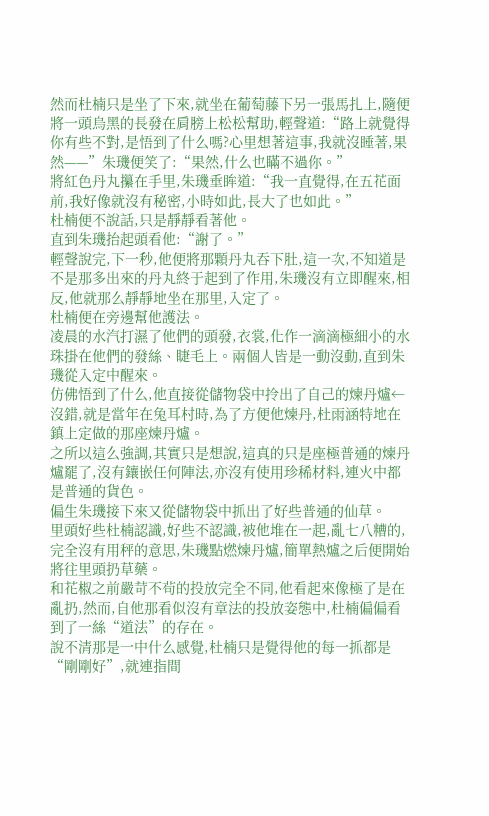然而杜楠只是坐了下來,就坐在葡萄藤下另一張馬扎上,隨便將一頭烏黑的長發在肩膀上松松幫助,輕聲道:“路上就覺得你有些不對,是悟到了什么嗎?心里想著這事,我就沒睡著,果然——”朱璣便笑了:“果然,什么也瞞不過你。”
將紅色丹丸攥在手里,朱璣垂眸道:“我一直覺得,在五花面前,我好像就沒有秘密,小時如此,長大了也如此。”
杜楠便不說話,只是靜靜看著他。
直到朱璣抬起頭看他:“謝了。”
輕聲說完,下一秒,他便將那顆丹丸吞下肚,這一次,不知道是不是那多出來的丹丸終于起到了作用,朱璣沒有立即醒來,相反,他就那么靜靜地坐在那里,入定了。
杜楠便在旁邊幫他護法。
凌晨的水汽打濕了他們的頭發,衣裳,化作一滴滴極細小的水珠掛在他們的發絲、睫毛上。兩個人皆是一動沒動,直到朱璣從入定中醒來。
仿佛悟到了什么,他直接從儲物袋中拎出了自己的煉丹爐←沒錯,就是當年在兔耳村時,為了方便他煉丹,杜雨涵特地在鎮上定做的那座煉丹爐。
之所以這么強調,其實只是想說,這真的只是座極普通的煉丹爐罷了,沒有鑲嵌任何陣法,亦沒有使用珍稀材料,連火中都是普通的貨色。
偏生朱璣接下來又從儲物袋中抓出了好些普通的仙草。
里頭好些杜楠認識,好些不認識,被他堆在一起,亂七八糟的,完全沒有用秤的意思,朱璣點燃煉丹爐,簡單熱爐之后便開始將往里頭扔草藥。
和花椒之前嚴苛不茍的投放完全不同,他看起來像極了是在亂扔,然而,自他那看似沒有章法的投放姿態中,杜楠偏偏看到了一絲“道法”的存在。
說不清那是一中什么感覺,杜楠只是覺得他的每一抓都是“剛剛好”,就連指間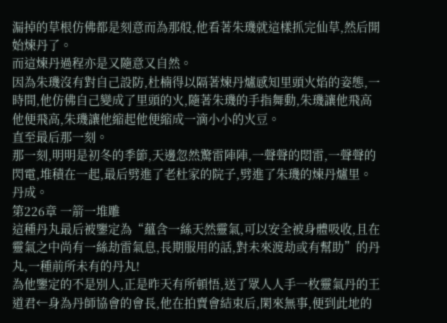漏掉的草根仿佛都是刻意而為那般,他看著朱璣就這樣抓完仙草,然后開始煉丹了。
而這煉丹過程亦是又隨意又自然。
因為朱璣沒有對自己設防,杜楠得以隔著煉丹爐感知里頭火焰的姿態,一時間,他仿佛自己變成了里頭的火,隨著朱璣的手指舞動,朱璣讓他飛高他便飛高,朱璣讓他縮起他便縮成一滴小小的火豆。
直至最后那一刻。
那一刻,明明是初冬的季節,天邊忽然驚雷陣陣,一聲聲的悶雷,一聲聲的閃電,堆積在一起,最后劈進了老杜家的院子,劈進了朱璣的煉丹爐里。
丹成。
第226章 一箭一堆雕
這種丹丸最后被鑒定為“蘊含一絲天然靈氣,可以安全被身體吸收,且在靈氣之中尚有一絲劫雷氣息,長期服用的話,對未來渡劫或有幫助”的丹丸,一種前所未有的丹丸!
為他鑒定的不是別人,正是昨天有所頓悟,送了眾人人手一枚靈氣丹的王道君←身為丹師協會的會長,他在拍賣會結束后,閑來無事,便到此地的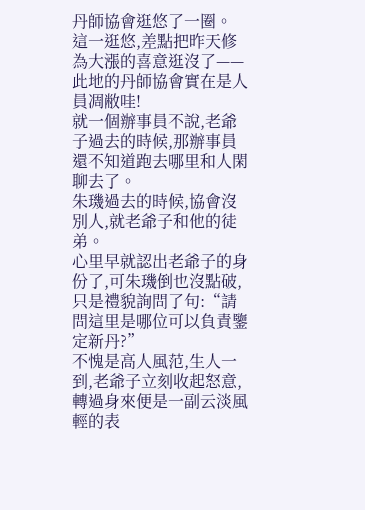丹師協會逛悠了一圈。
這一逛悠,差點把昨天修為大漲的喜意逛沒了——此地的丹師協會實在是人員凋敝哇!
就一個辦事員不說,老爺子過去的時候,那辦事員還不知道跑去哪里和人閑聊去了。
朱璣過去的時候,協會沒別人,就老爺子和他的徒弟。
心里早就認出老爺子的身份了,可朱璣倒也沒點破,只是禮貌詢問了句:“請問這里是哪位可以負責鑒定新丹?”
不愧是高人風范,生人一到,老爺子立刻收起怒意,轉過身來便是一副云淡風輕的表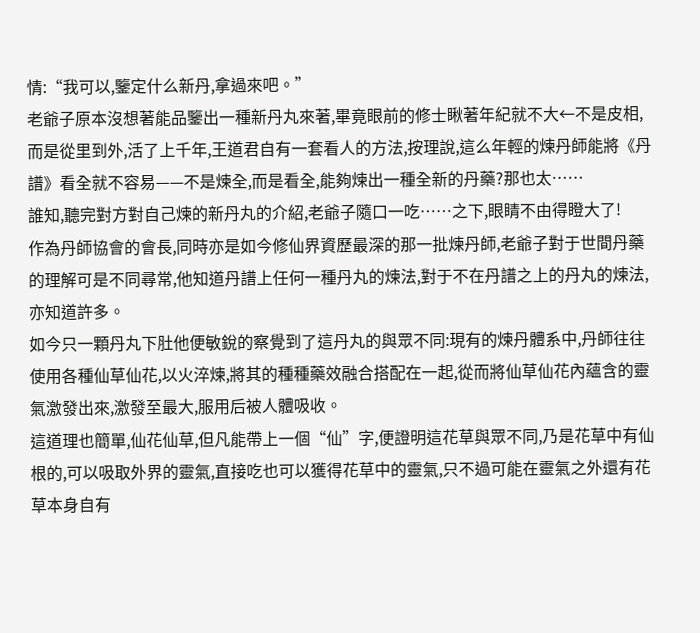情:“我可以,鑒定什么新丹,拿過來吧。”
老爺子原本沒想著能品鑒出一種新丹丸來著,畢竟眼前的修士瞅著年紀就不大←不是皮相,而是從里到外,活了上千年,王道君自有一套看人的方法,按理說,這么年輕的煉丹師能將《丹譜》看全就不容易——不是煉全,而是看全,能夠煉出一種全新的丹藥?那也太……
誰知,聽完對方對自己煉的新丹丸的介紹,老爺子隨口一吃……之下,眼睛不由得瞪大了!
作為丹師協會的會長,同時亦是如今修仙界資歷最深的那一批煉丹師,老爺子對于世間丹藥的理解可是不同尋常,他知道丹譜上任何一種丹丸的煉法,對于不在丹譜之上的丹丸的煉法,亦知道許多。
如今只一顆丹丸下肚他便敏銳的察覺到了這丹丸的與眾不同:現有的煉丹體系中,丹師往往使用各種仙草仙花,以火淬煉,將其的種種藥效融合搭配在一起,從而將仙草仙花內蘊含的靈氣激發出來,激發至最大,服用后被人體吸收。
這道理也簡單,仙花仙草,但凡能帶上一個“仙”字,便證明這花草與眾不同,乃是花草中有仙根的,可以吸取外界的靈氣,直接吃也可以獲得花草中的靈氣,只不過可能在靈氣之外還有花草本身自有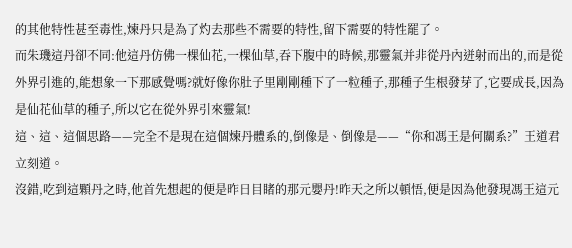的其他特性甚至毒性,煉丹只是為了灼去那些不需要的特性,留下需要的特性罷了。
而朱璣這丹卻不同:他這丹仿佛一棵仙花,一棵仙草,吞下腹中的時候,那靈氣并非從丹內迸射而出的,而是從外界引進的,能想象一下那感覺嗎?就好像你肚子里剛剛種下了一粒種子,那種子生根發芽了,它要成長,因為是仙花仙草的種子,所以它在從外界引來靈氣!
這、這、這個思路——完全不是現在這個煉丹體系的,倒像是、倒像是——“你和馮王是何關系?”王道君立刻道。
沒錯,吃到這顆丹之時,他首先想起的便是昨日目睹的那元嬰丹!昨天之所以頓悟,便是因為他發現馮王這元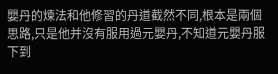嬰丹的煉法和他修習的丹道截然不同,根本是兩個思路,只是他并沒有服用過元嬰丹,不知道元嬰丹服下到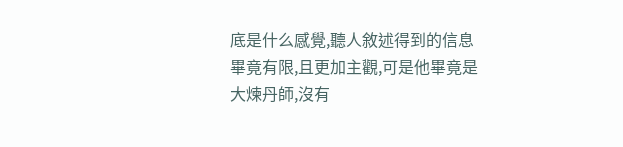底是什么感覺,聽人敘述得到的信息畢竟有限,且更加主觀,可是他畢竟是大煉丹師,沒有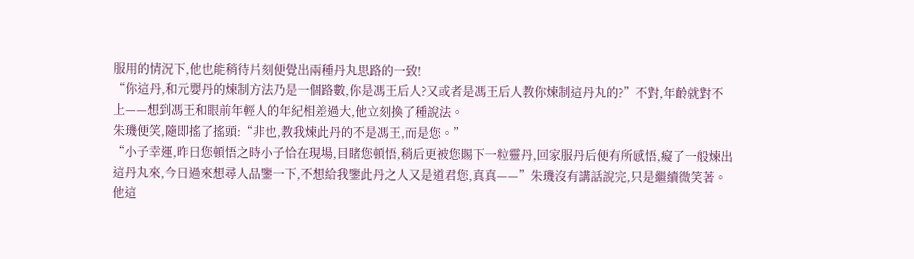服用的情況下,他也能稍待片刻便覺出兩種丹丸思路的一致!
“你這丹,和元嬰丹的煉制方法乃是一個路數,你是馮王后人?又或者是馮王后人教你煉制這丹丸的?”不對,年齡就對不上——想到馮王和眼前年輕人的年紀相差過大,他立刻換了種說法。
朱璣便笑,隨即搖了搖頭:“非也,教我煉此丹的不是馮王,而是您。”
“小子幸運,昨日您頓悟之時小子恰在現場,目睹您頓悟,稍后更被您賜下一粒靈丹,回家服丹后便有所感悟,癡了一般煉出這丹丸來,今日過來想尋人品鑒一下,不想給我鑒此丹之人又是道君您,真真——”朱璣沒有講話說完,只是繼續微笑著。
他這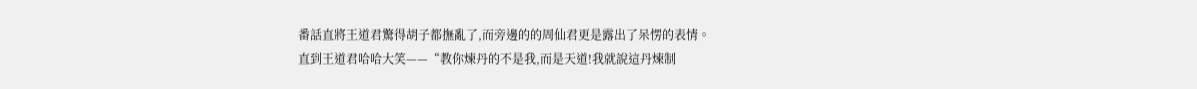番話直將王道君驚得胡子都撫亂了,而旁邊的的周仙君更是露出了呆愣的表情。
直到王道君哈哈大笑——“教你煉丹的不是我,而是天道!我就說這丹煉制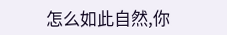怎么如此自然,你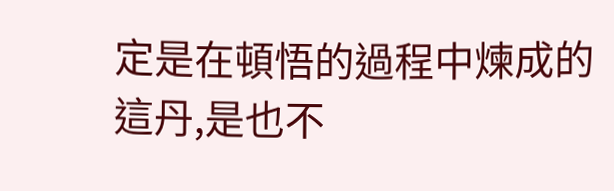定是在頓悟的過程中煉成的這丹,是也不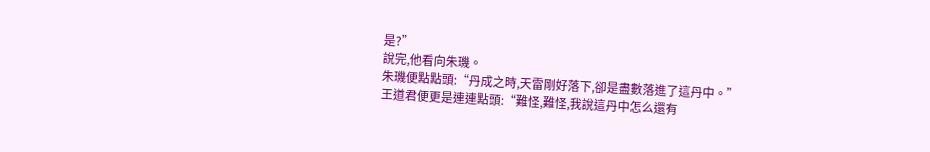是?”
說完,他看向朱璣。
朱璣便點點頭:“丹成之時,天雷剛好落下,卻是盡數落進了這丹中。”
王道君便更是連連點頭:“難怪,難怪,我說這丹中怎么還有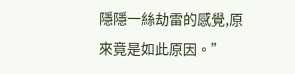隱隱一絲劫雷的感覺,原來竟是如此原因。”